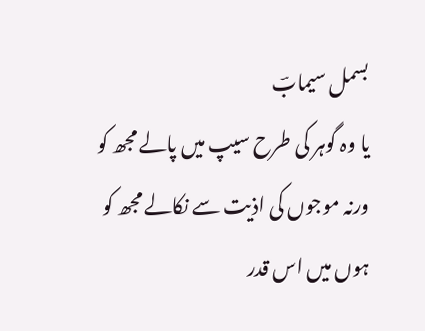بسمل سیمابؔ
یا وہ گوہر کی طرح سیپ میں پالے مجھ کو
ورنہ موجوں کی اذیت سے نکالے مجھ کو
ہوں میں اس قدر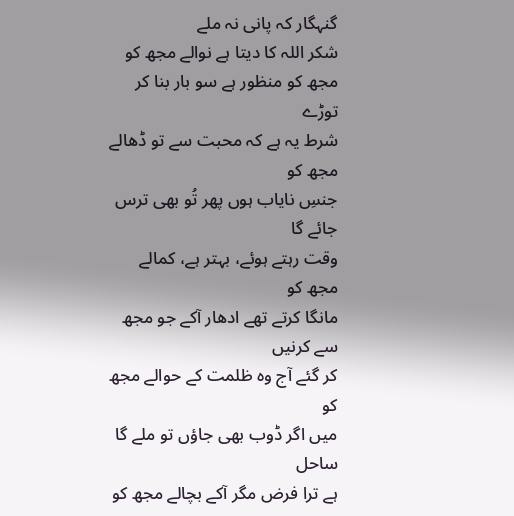گنہگار کہ پانی نہ ملے
شکر اللہ کا دیتا ہے نوالے مجھ کو
مجھ کو منظور ہے سو بار بنا کر توڑے
شرط یہ ہے کہ محبت سے تو ڈھالے مجھ کو
جنسِ نایاب ہوں پھر تُو بھی ترس جائے گا
وقت رہتے ہوئے، بہتر ہے، کمالے مجھ کو
مانگا کرتے تھے ادھار آکے جو مجھ سے کرنیں
کر گئے آج وہ ظلمت کے حوالے مجھ کو
میں اگر ڈوب بھی جاؤں تو ملے گا ساحل
ہے ترا فرض مگر آکے بچالے مجھ کو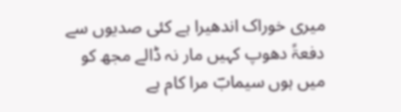میری خوراک اندھیرا ہے کئی صدیوں سے
دفعۃً دھوپ کہیں مار نہ ڈالے مجھ کو
میں ہوں سیمابؔ مرا کام ہے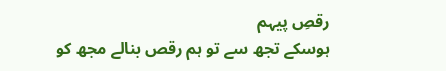رقصِ پیہم
ہوسکے تجھ سے تو ہم رقص بنالے مجھ کو